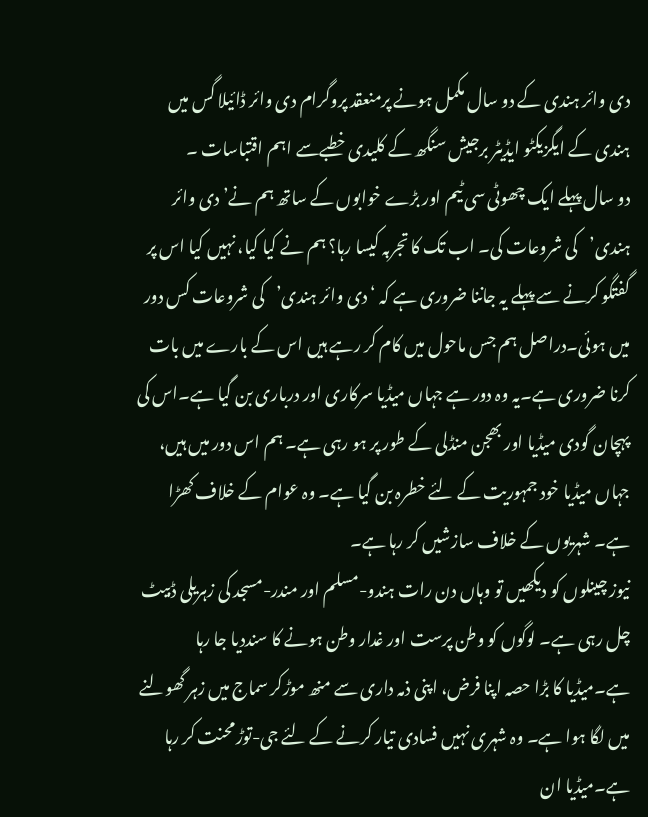دی وائر ہندی کے دو سال مکمل ہونے پرمنعقد پروگرام دی وائر ڈائیلا گس میں ہندی کے ایگزیکٹو ایڈیٹر برجیش سنگھ کے کلیدی خطبےسے اہم اقتباسات ۔
دو سال پہلے ایک چھوٹی سی ٹیم اور بڑے خوابوں کے ساتھ ہم نے’دی وائر ہندی’کی شروعات کی۔ اب تک کا تجربہ کیسا رہا؟ ہم نے کیا کیا، نہیں کیا اس پر گفتگو کرنے سے پہلے یہ جاننا ضروری ہے کہ ‘دی وائر ہندی’کی شروعات کس دور میں ہوئی۔دراصل ہم جس ماحول میں کام کر رہے ہیں اس کے بارے میں بات کرنا ضروری ہے۔یہ وہ دور ہے جہاں میڈیا سرکاری اور درباری بن گیا ہے۔اس کی پہچان گودی میڈیا اور بھجن منڈلی کے طور پر ہو رہی ہے۔ ہم اس دور میں ہیں، جہاں میڈیا خود جمہوریت کے لئے خطرہ بن گیا ہے۔ وہ عوام کے خلاف کھڑا ہے۔ شہریوں کے خلاف سازشیں کر رہا ہے۔
نیوز چینلوں کو دیکھیں تو وہاں دن رات ہندو-مسلم اور مندر-مسجد کی زہریلی ڈبیٹ چل رہی ہے۔ لوگوں کو وطن پرست اور غدار وطن ہونے کا سنددیا جا رہا ہے۔میڈیا کا بڑا حصہ اپنا فرض، اپنی ذمہ داری سے منھ موڑکر سماج میں زہر گھولنے میں لگا ہوا ہے۔ وہ شہری نہیں فسادی تیار کرنے کے لئے جی-توڑ محنت کر رہا ہے۔میڈیا ان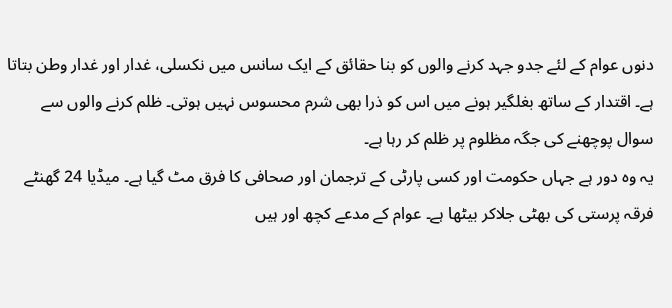دنوں عوام کے لئے جدو جہد کرنے والوں کو بنا حقائق کے ایک سانس میں نکسلی، غدار اور غدار وطن بتاتا ہے۔ اقتدار کے ساتھ بغلگیر ہونے میں اس کو ذرا بھی شرم محسوس نہیں ہوتی۔ ظلم کرنے والوں سے سوال پوچھنے کی جگہ مظلوم پر ظلم کر رہا ہے۔
یہ وہ دور ہے جہاں حکومت اور کسی پارٹی کے ترجمان اور صحافی کا فرق مٹ گیا ہے۔ میڈیا 24 گھنٹے فرقہ پرستی کی بھٹی جلاکر بیٹھا ہے۔ عوام کے مدعے کچھ اور ہیں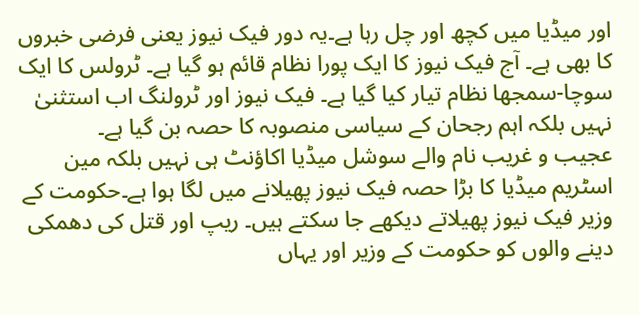اور میڈیا میں کچھ اور چل رہا ہے۔یہ دور فیک نیوز یعنی فرضی خبروں کا بھی ہے۔ آج فیک نیوز کا ایک پورا نظام قائم ہو گیا ہے۔ ٹرولس کا ایک سوچا-سمجھا نظام تیار کیا گیا ہے۔ فیک نیوز اور ٹرولنگ اب استثنیٰ نہیں بلکہ اہم رجحان کے سیاسی منصوبہ کا حصہ بن گیا ہے۔
عجیب و غریب نام والے سوشل میڈیا اکاؤنٹ ہی نہیں بلکہ مین اسٹریم میڈیا کا بڑا حصہ فیک نیوز پھیلانے میں لگا ہوا ہے۔حکومت کے وزیر فیک نیوز پھیلاتے دیکھے جا سکتے ہیں۔ ریپ اور قتل کی دھمکی دینے والوں کو حکومت کے وزیر اور یہاں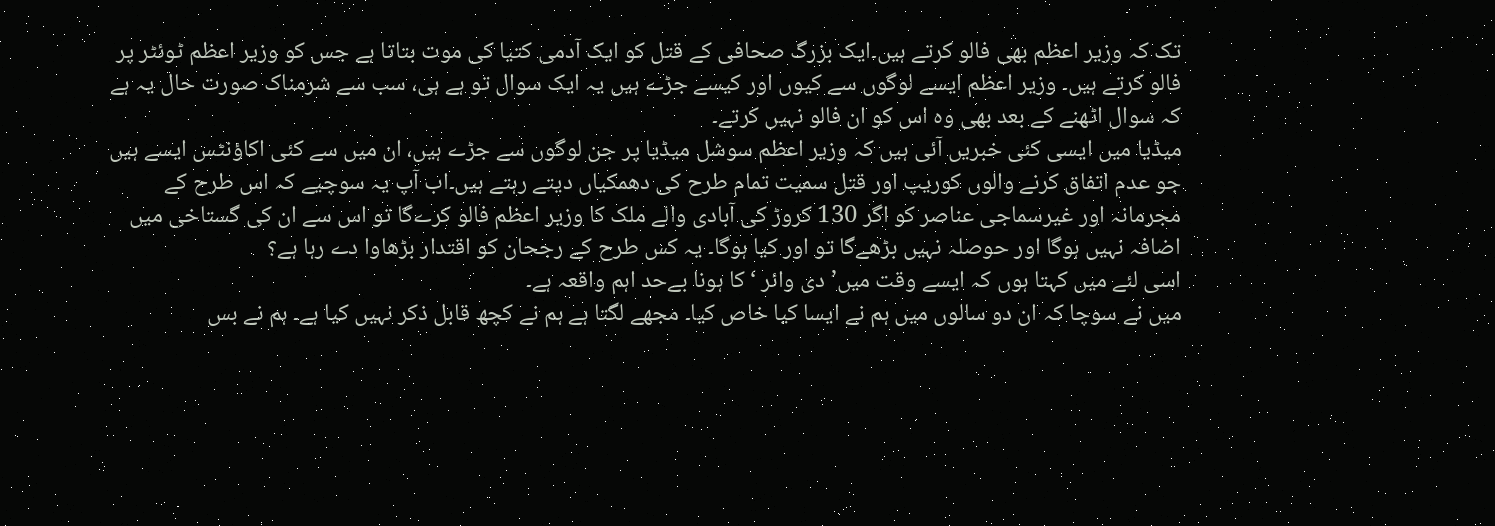تک کہ وزیر اعظم بھی فالو کرتے ہیں۔ایک بزرگ صحافی کے قتل کو ایک آدمی کتیا کی موت بتاتا ہے جس کو وزیر اعظم ٹوئٹر پر فالو کرتے ہیں۔ وزیر اعظم ایسے لوگوں سے کیوں اور کیسے جڑے ہیں یہ ایک سوال تو ہے ہی، سب سے شرمناک صورت حال یہ ہے کہ سوال اٹھنے کے بعد بھی وہ اس کو ان فالو نہیں کرتے۔
میڈیا میں ایسی کئی خبریں آئی ہیں کہ وزیر اعظم سوشل میڈیا پر جن لوگوں سے جڑے ہیں، ان میں سے کئی اکاؤنٹس ایسے ہیں جو عدم اتفاق کرنے والوں کوریپ اور قتل سمیت تمام طرح کی دھمکیاں دیتے رہتے ہیں۔اب آپ یہ سوچیے کہ اس طرح کے مجرمانہ اور غیرسماجی عناصر کو اگر 130 کروڑ کی آبادی والے ملک کا وزیر اعظم فالو کرےگا تو اس سے ان کی گستاخی میں اضافہ نہیں ہوگا اور حوصلہ نہیں بڑھےگا تو اور کیا ہوگا۔ یہ کس طرح کے رجحان کو اقتدار بڑھاوا دے رہا ہے؟
اسی لئے میں کہتا ہوں کہ ایسے وقت میں’دی وائر ‘ کا ہونا بےحد اہم واقعہ ہے۔
میں نے سوچا کہ ان دو سالوں میں ہم نے ایسا کیا خاص کیا۔ مجھے لگتا ہے ہم نے کچھ قابل ذکر نہیں کیا ہے۔ ہم نے بس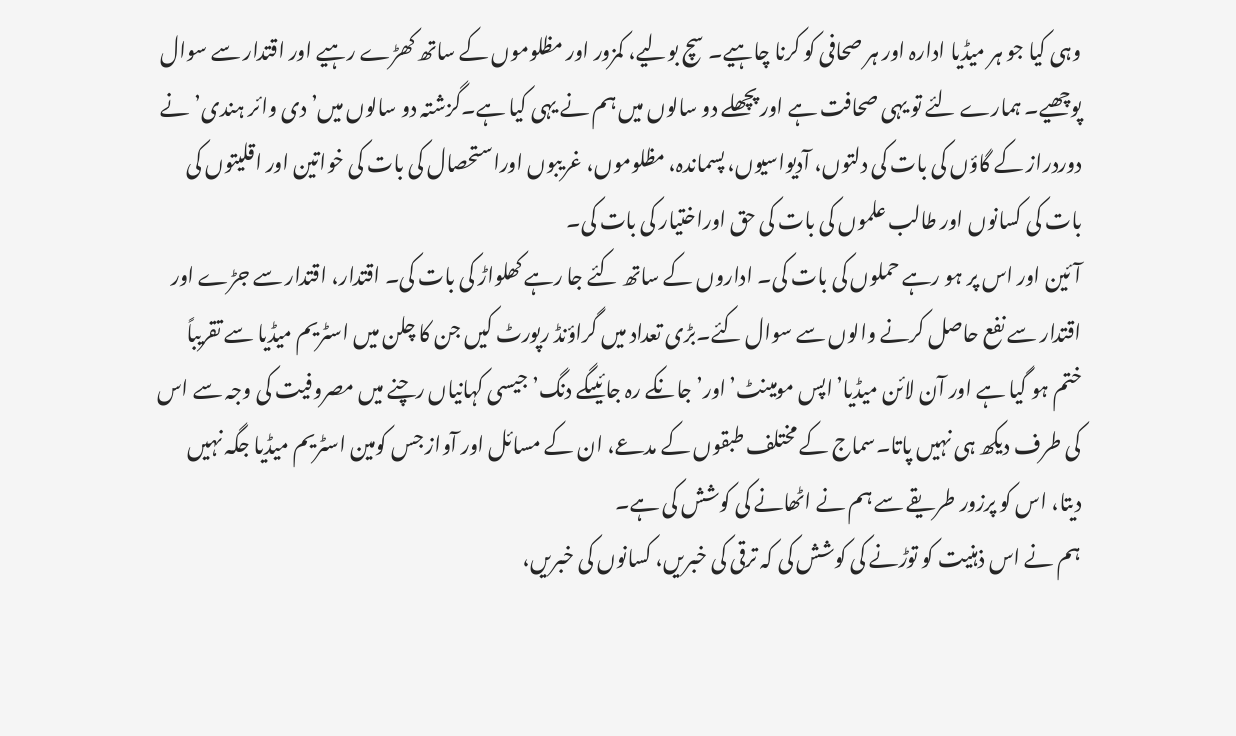وہی کیا جو ہر میڈیا ادارہ اور ہر صحافی کو کرنا چاہیے۔ سچ بولیے، کمزور اور مظلوموں کے ساتھ کھڑے رہیے اور اقتدار سے سوال پوچھیے۔ ہمارے لئے تو یہی صحافت ہے اور پچھلے دو سالوں میں ہم نے یہی کیا ہے۔گزشتہ دو سالوں میں’دی وائر ہندی’نے دوردراز کے گاؤں کی بات کی دلتوں، آدیواسیوں، پسماندہ، مظلوموں، غریبوں اوراستحصال کی بات کی خواتین اور اقلیتوں کی بات کی کسانوں اور طالب علموں کی بات کی حق اوراختیار کی بات کی۔
آئین اور اس پر ہو رہے حملوں کی بات کی۔ اداروں کے ساتھ کئے جا رہے کھلواڑ کی بات کی۔ اقتدار، اقتدار سے جڑے اور اقتدار سے نفع حاصل کرنے والوں سے سوال کئے۔بڑی تعداد میں گراؤنڈ رپورٹ کیں جن کا چلن میں اسٹریم میڈیا سے تقریباً ختم ہو گیا ہے اور آن لائن میڈیا’اپس مومینٹ’اور’جانکے رہ جائیںگے دنگ’جیسی کہانیاں رچنے میں مصروفیت کی وجہ سے اس کی طرف دیکھ ہی نہیں پاتا۔سماج کے مختلف طبقوں کے مدعے، ان کے مسائل اور آواز جس کومین اسٹریم میڈیا جگہ نہیں دیتا، اس کو پرزور طریقے سے ہم نے اٹھانے کی کوشش کی ہے۔
ہم نے اس ذہنیت کو توڑنے کی کوشش کی کہ ترقی کی خبریں، کسانوں کی خبریں،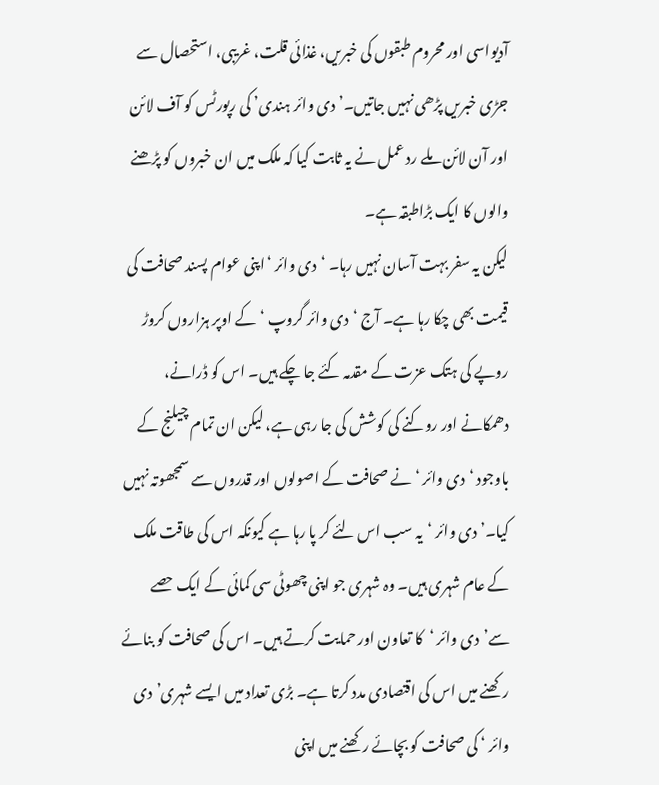آدیواسی اور محروم طبقوں کی خبریں، غذائی قلت، غریبی، استحصال سے جڑی خبریں پڑھی نہیں جاتیں۔’ دی وائر ہندی’ کی رپورٹس کو آف لائن اور آن لائن ملے رد عمل نے یہ ثابت کیا کہ ملک میں ان خبروں کو پڑھنے والوں کا ایک بڑاطبقہ ہے۔
لیکن یہ سفر بہت آسان نہیں رہا۔ ‘دی وائر ‘اپنی عوام پسند صحافت کی قیمت بھی چکا رہا ہے۔ آج ‘دی وائر گروپ ‘کے اوپر ہزاروں کروڑ روپے کی ہتک عزت کے مقدمہ کئے جا چکے ہیں۔ اس کو ڈرانے، دھمکانے اور روکنے کی کوشش کی جا رہی ہے، لیکن ان تمام چیلنج کے باوجود ‘دی وائر ‘نے صحافت کے اصولوں اور قدروں سے سمجھوتہ نہیں کیا۔’ دی وائر ‘یہ سب اس لئے کر پا رہا ہے کیونکہ اس کی طاقت ملک کے عام شہری ہیں۔ وہ شہری جو اپنی چھوٹی سی کمائی کے ایک حصے سے’دی وائر ‘کا تعاون اور حمایت کرتے ہیں۔ اس کی صحافت کو بنائے رکھنے میں اس کی اقتصادی مدد کرتا ہے۔ بڑی تعداد میں ایسے شہری’دی وائر ‘ کی صحافت کو بچائے رکھنے میں اپنی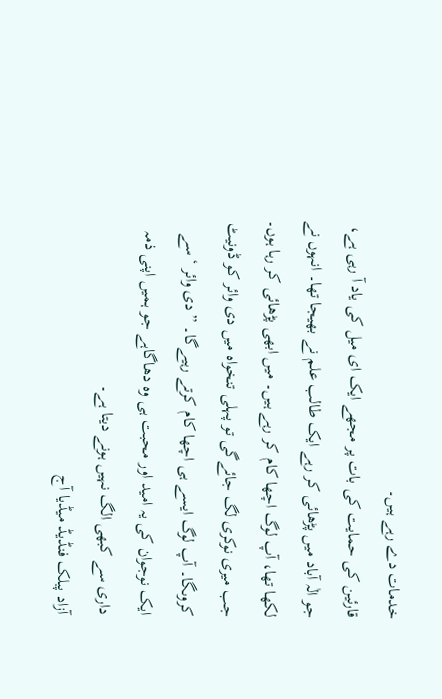خدمات دے رہے ہیں۔
قارئین کی حمایت کی بات پر مجھے ایک ای میل کی یاد آ رہی ہے، جو الٰہ آباد میں پڑھائی کر رہے ایک طالب علم نے بھیجا تھا۔ انہوں نے لکھا تھا، آپ لوگ اچھا کام کر رہے ہیں۔ میں ابھی پڑھائی کر رہا ہوں۔ جب میری نوکری لگ جائےگی تو پہلی تنخواہ میں دی وائر کو ڈونیٹ کروںگا۔ آپ لوگ ایسے ہی اچھا کام کرتے رہیےگا۔ ” دی وائر ‘سے ایک نوجوان کی یہ امید اور محبت ہی وہ دھاگاہے جو ہمیں اپنی ذمہ داری سے کبھی الگ نہیں ہونے دیتا ہے۔
آزاد پبلک فنڈیڈ میڈیا آج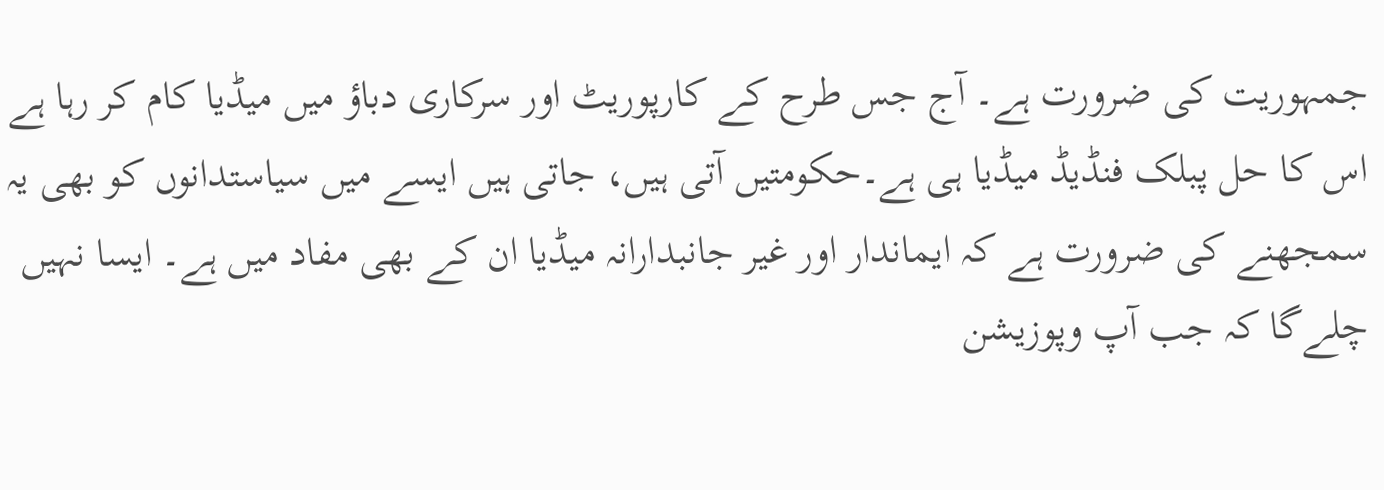جمہوریت کی ضرورت ہے۔ آج جس طرح کے کارپوریٹ اور سرکاری دباؤ میں میڈیا کام کر رہا ہے اس کا حل پبلک فنڈیڈ میڈیا ہی ہے۔حکومتیں آتی ہیں، جاتی ہیں ایسے میں سیاستدانوں کو بھی یہ سمجھنے کی ضرورت ہے کہ ایماندار اور غیر جانبدارانہ میڈیا ان کے بھی مفاد میں ہے۔ ایسا نہیں چلےگا کہ جب آپ وپوزیشن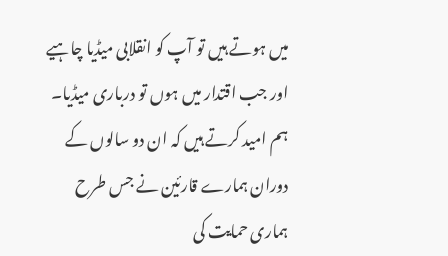میں ہوتے ہیں تو آپ کو انقلابی میڈیا چاہیے اور جب اقتدار میں ہوں تو درباری میڈیا۔
ہم امید کرتے ہیں کہ ان دو سالوں کے دوران ہمارے قارئین نے جس طرح ہماری حمایت کی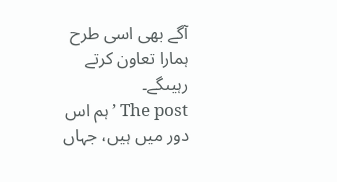آگے بھی اسی طرح ہمارا تعاون کرتے رہیںگے۔
The post ’ ہم اس دور میں ہیں، جہاں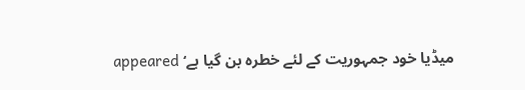میڈیا خود جمہوریت کے لئے خطرہ بن گیا ہے‘ appeared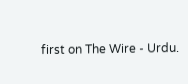first on The Wire - Urdu.